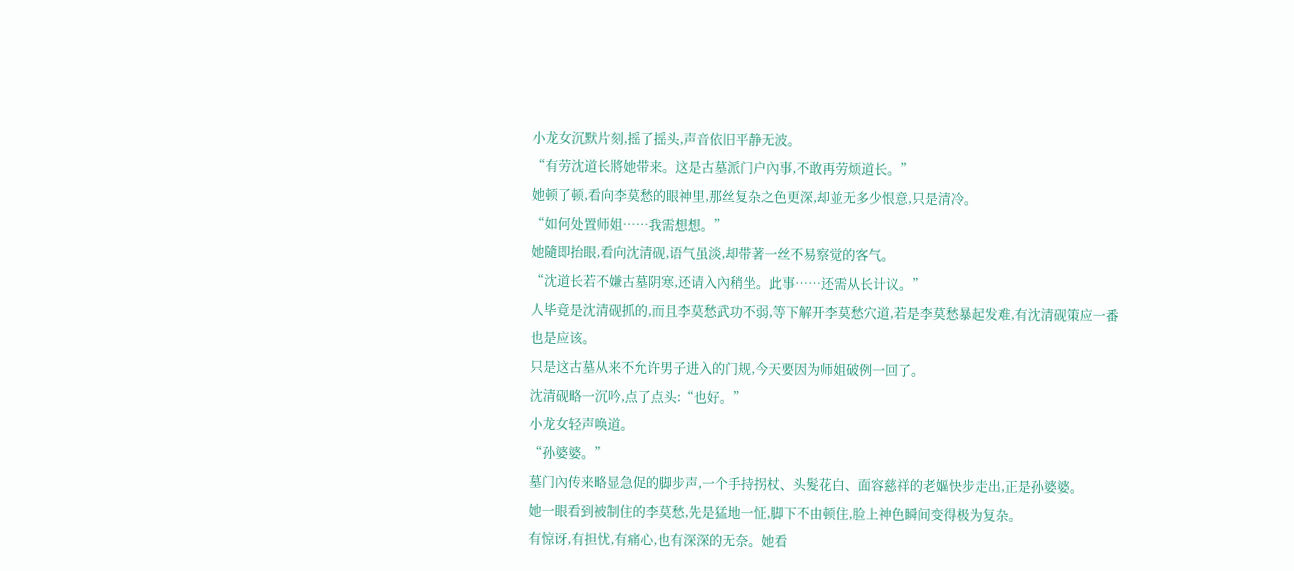小龙女沉默片刻,摇了摇头,声音依旧平静无波。
“有劳沈道长將她带来。这是古墓派门户內事,不敢再劳烦道长。”
她顿了顿,看向李莫愁的眼神里,那丝复杂之色更深,却並无多少恨意,只是清冷。
“如何处置师姐……我需想想。”
她隨即抬眼,看向沈清砚,语气虽淡,却带著一丝不易察觉的客气。
“沈道长若不嫌古墓阴寒,还请入內稍坐。此事……还需从长计议。”
人毕竟是沈清砚抓的,而且李莫愁武功不弱,等下解开李莫愁穴道,若是李莫愁暴起发难,有沈清砚策应一番也是应该。
只是这古墓从来不允许男子进入的门规,今天要因为师姐破例一回了。
沈清砚略一沉吟,点了点头:“也好。”
小龙女轻声唤道。
“孙婆婆。”
墓门內传来略显急促的脚步声,一个手持拐杖、头髮花白、面容慈祥的老嫗快步走出,正是孙婆婆。
她一眼看到被制住的李莫愁,先是猛地一怔,脚下不由顿住,脸上神色瞬间变得极为复杂。
有惊讶,有担忧,有痛心,也有深深的无奈。她看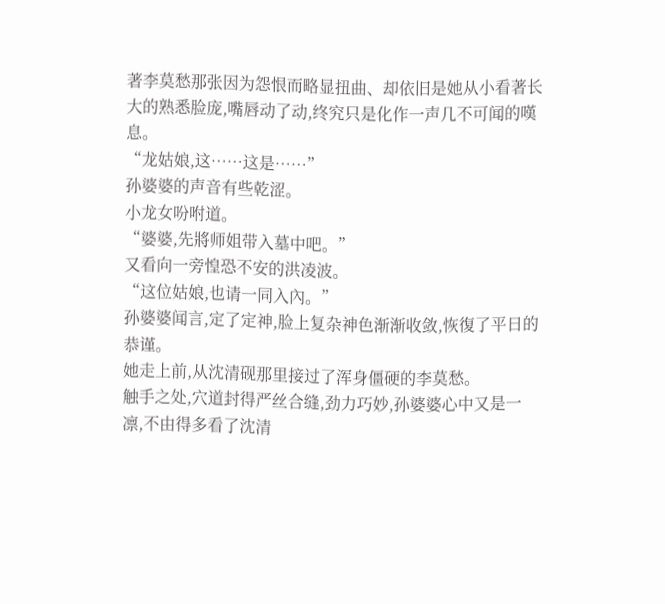著李莫愁那张因为怨恨而略显扭曲、却依旧是她从小看著长大的熟悉脸庞,嘴唇动了动,终究只是化作一声几不可闻的嘆息。
“龙姑娘,这……这是……”
孙婆婆的声音有些乾涩。
小龙女吩咐道。
“婆婆,先將师姐带入墓中吧。”
又看向一旁惶恐不安的洪凌波。
“这位姑娘,也请一同入內。”
孙婆婆闻言,定了定神,脸上复杂神色渐渐收敛,恢復了平日的恭谨。
她走上前,从沈清砚那里接过了浑身僵硬的李莫愁。
触手之处,穴道封得严丝合缝,劲力巧妙,孙婆婆心中又是一凛,不由得多看了沈清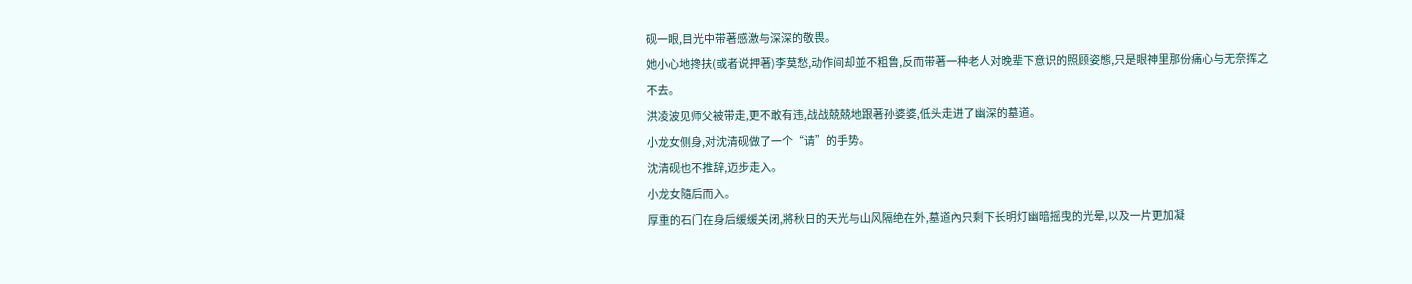砚一眼,目光中带著感激与深深的敬畏。
她小心地搀扶(或者说押著)李莫愁,动作间却並不粗鲁,反而带著一种老人对晚辈下意识的照顾姿態,只是眼神里那份痛心与无奈挥之不去。
洪凌波见师父被带走,更不敢有违,战战兢兢地跟著孙婆婆,低头走进了幽深的墓道。
小龙女侧身,对沈清砚做了一个“请”的手势。
沈清砚也不推辞,迈步走入。
小龙女隨后而入。
厚重的石门在身后缓缓关闭,將秋日的天光与山风隔绝在外,墓道內只剩下长明灯幽暗摇曳的光晕,以及一片更加凝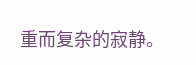重而复杂的寂静。